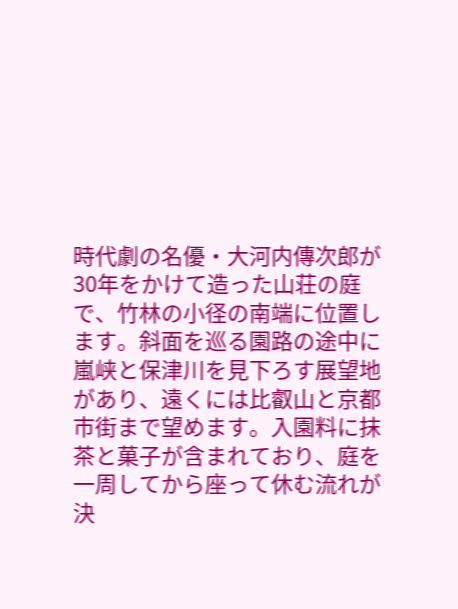時代劇の名優・大河内傳次郎が30年をかけて造った山荘の庭で、竹林の小径の南端に位置します。斜面を巡る園路の途中に嵐峡と保津川を見下ろす展望地があり、遠くには比叡山と京都市街まで望めます。入園料に抹茶と菓子が含まれており、庭を一周してから座って休む流れが決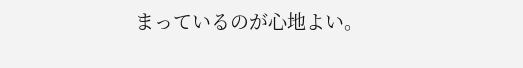まっているのが心地よい。